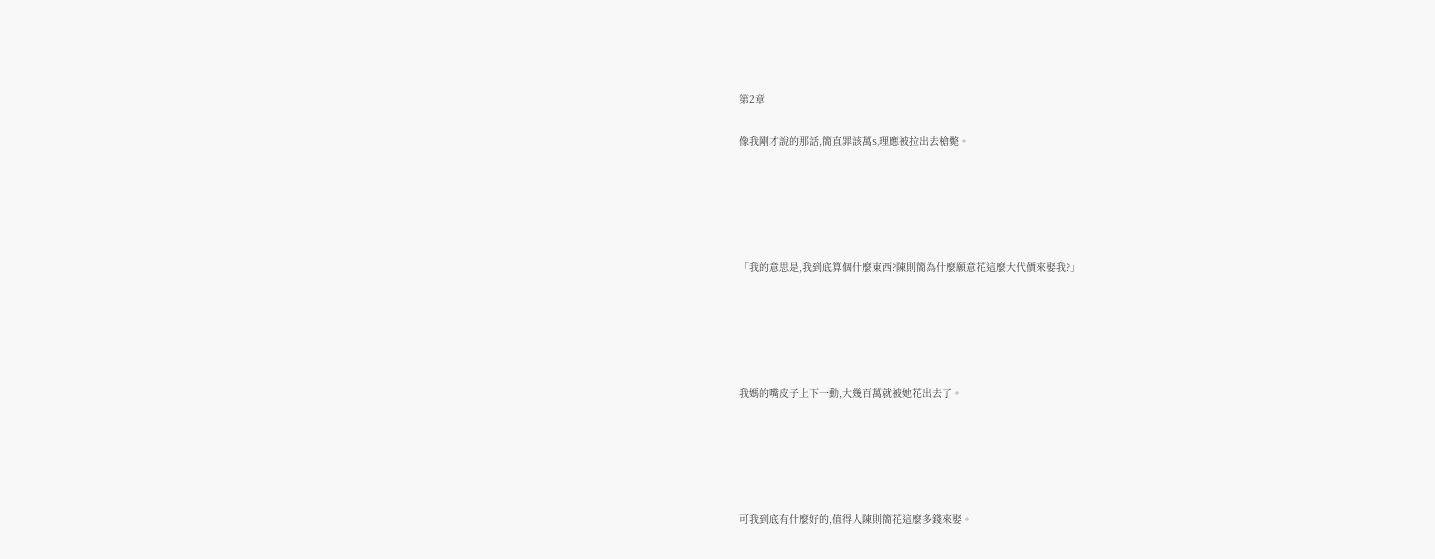第2章

像我剛才說的那話,簡直罪該萬S,理應被拉出去槍斃。





「我的意思是,我到底算個什麼東西?陳則簡為什麼願意花這麼大代價來娶我?」





我媽的嘴皮子上下一動,大幾百萬就被她花出去了。





可我到底有什麼好的,值得人陳則簡花這麼多錢來娶。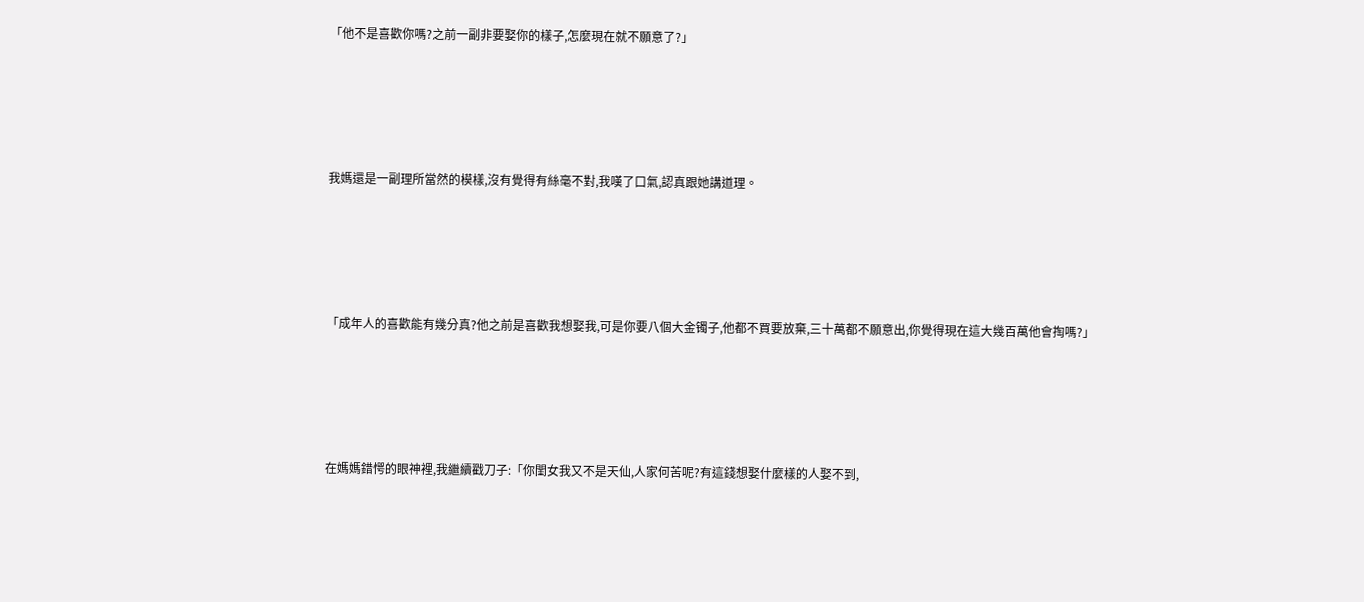「他不是喜歡你嗎?之前一副非要娶你的樣子,怎麼現在就不願意了?」





我媽還是一副理所當然的模樣,沒有覺得有絲毫不對,我嘆了口氣,認真跟她講道理。





「成年人的喜歡能有幾分真?他之前是喜歡我想娶我,可是你要八個大金镯子,他都不買要放棄,三十萬都不願意出,你覺得現在這大幾百萬他會掏嗎?」





在媽媽錯愕的眼神裡,我繼續戳刀子:「你閨女我又不是天仙,人家何苦呢?有這錢想娶什麼樣的人娶不到,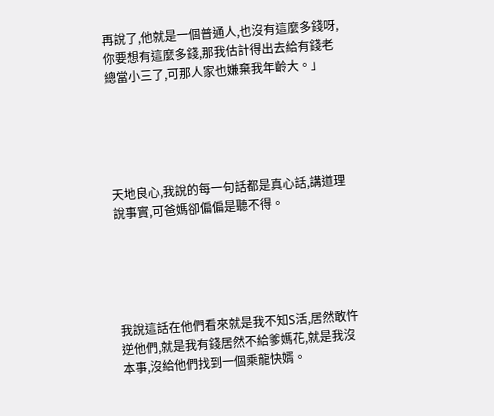再說了,他就是一個普通人,也沒有這麼多錢呀,你要想有這麼多錢,那我估計得出去給有錢老總當小三了,可那人家也嫌棄我年齡大。」





天地良心,我說的每一句話都是真心話,講道理說事實,可爸媽卻偏偏是聽不得。





我說這話在他們看來就是我不知S活,居然敢忤逆他們,就是我有錢居然不給爹媽花,就是我沒本事,沒給他們找到一個乘龍快婿。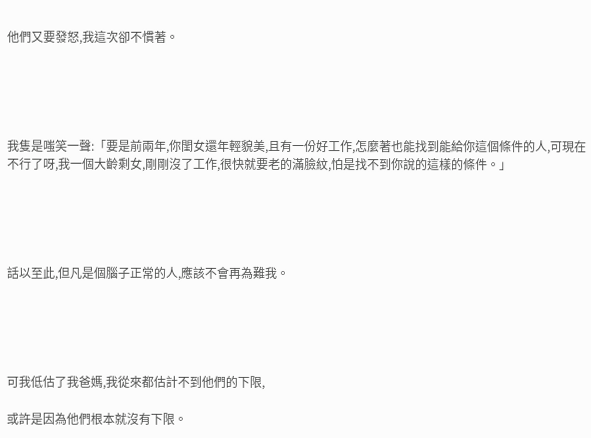他們又要發怒,我這次卻不慣著。





我隻是嗤笑一聲:「要是前兩年,你閨女還年輕貌美,且有一份好工作,怎麼著也能找到能給你這個條件的人,可現在不行了呀,我一個大齡剩女,剛剛沒了工作,很快就要老的滿臉紋,怕是找不到你說的這樣的條件。」





話以至此,但凡是個腦子正常的人,應該不會再為難我。





可我低估了我爸媽,我從來都估計不到他們的下限,

或許是因為他們根本就沒有下限。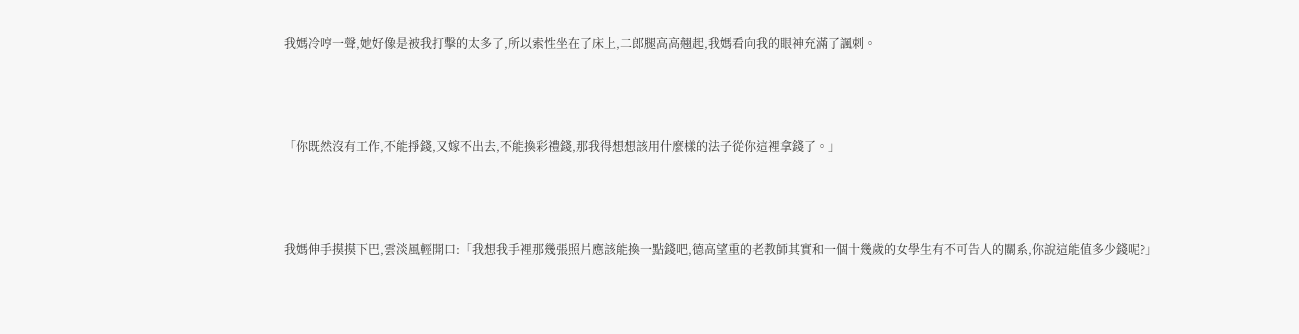我媽冷哼一聲,她好像是被我打擊的太多了,所以索性坐在了床上,二郎腿高高翹起,我媽看向我的眼神充滿了諷刺。





「你既然沒有工作,不能掙錢,又嫁不出去,不能換彩禮錢,那我得想想該用什麼樣的法子從你這裡拿錢了。」





我媽伸手摸摸下巴,雲淡風輕開口:「我想我手裡那幾張照片應該能換一點錢吧,德高望重的老教師其實和一個十幾歲的女學生有不可告人的關系,你說這能值多少錢呢?」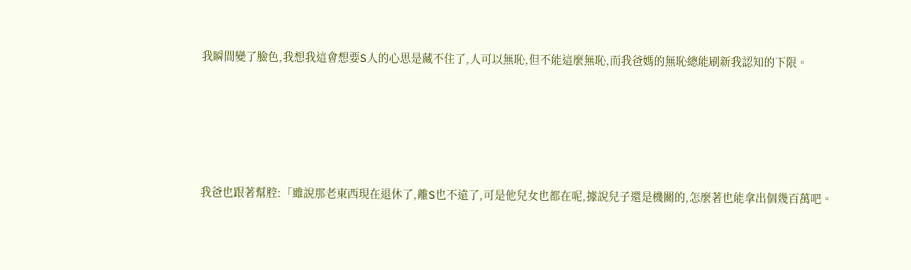我瞬間變了臉色,我想我這會想要S人的心思是藏不住了,人可以無恥,但不能這麼無恥,而我爸媽的無恥總能刷新我認知的下限。





我爸也跟著幫腔:「雖說那老東西現在退休了,離S也不遠了,可是他兒女也都在呢,據說兒子還是機關的,怎麼著也能拿出個幾百萬吧。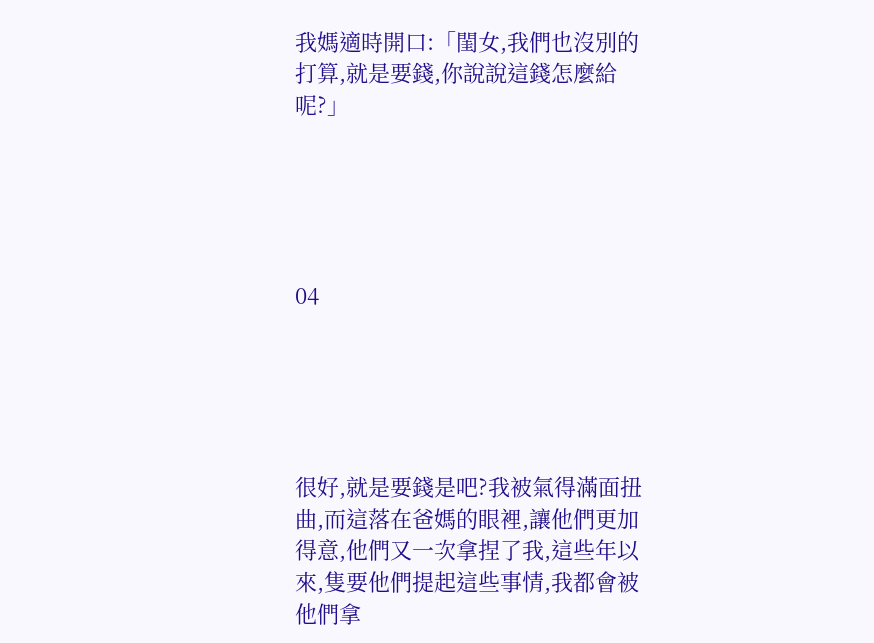我媽適時開口:「閨女,我們也沒別的打算,就是要錢,你說說這錢怎麼給呢?」





04





很好,就是要錢是吧?我被氣得滿面扭曲,而這落在爸媽的眼裡,讓他們更加得意,他們又一次拿捏了我,這些年以來,隻要他們提起這些事情,我都會被他們拿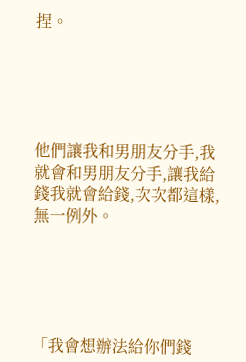捏。





他們讓我和男朋友分手,我就會和男朋友分手,讓我給錢我就會給錢,次次都這樣,無一例外。





「我會想辦法給你們錢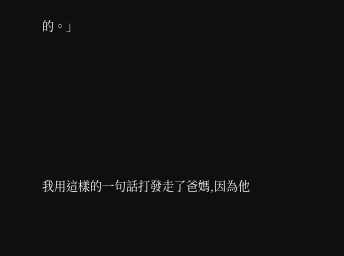的。」





我用這樣的一句話打發走了爸媽,因為他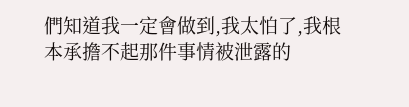們知道我一定會做到,我太怕了,我根本承擔不起那件事情被泄露的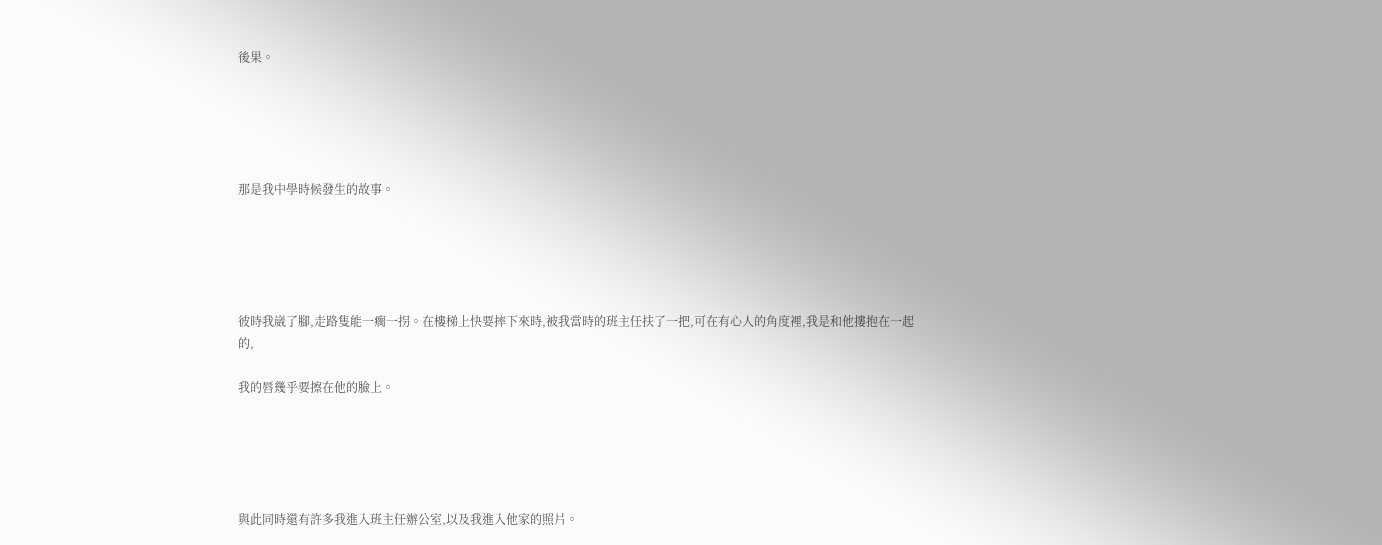後果。





那是我中學時候發生的故事。





彼時我崴了腳,走路隻能一瘸一拐。在樓梯上快要摔下來時,被我當時的班主任扶了一把,可在有心人的角度裡,我是和他摟抱在一起的,

我的唇幾乎要擦在他的臉上。





與此同時還有許多我進入班主任辦公室,以及我進入他家的照片。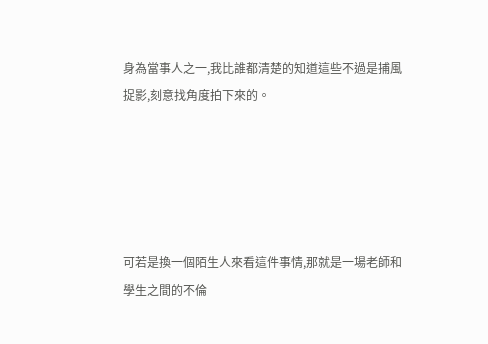身為當事人之一,我比誰都清楚的知道這些不過是捕風捉影,刻意找角度拍下來的。





可若是換一個陌生人來看這件事情,那就是一場老師和學生之間的不倫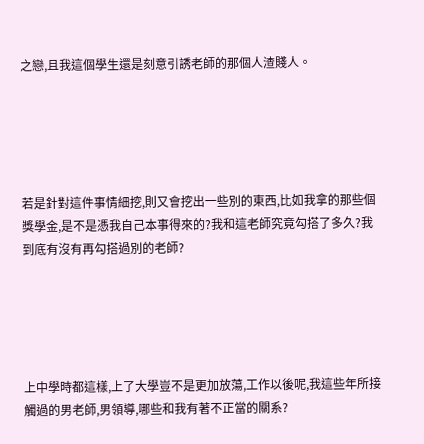之戀,且我這個學生還是刻意引誘老師的那個人渣賤人。





若是針對這件事情細挖,則又會挖出一些別的東西,比如我拿的那些個獎學金,是不是憑我自己本事得來的?我和這老師究竟勾搭了多久?我到底有沒有再勾搭過別的老師?





上中學時都這樣,上了大學豈不是更加放蕩,工作以後呢,我這些年所接觸過的男老師,男領導,哪些和我有著不正當的關系?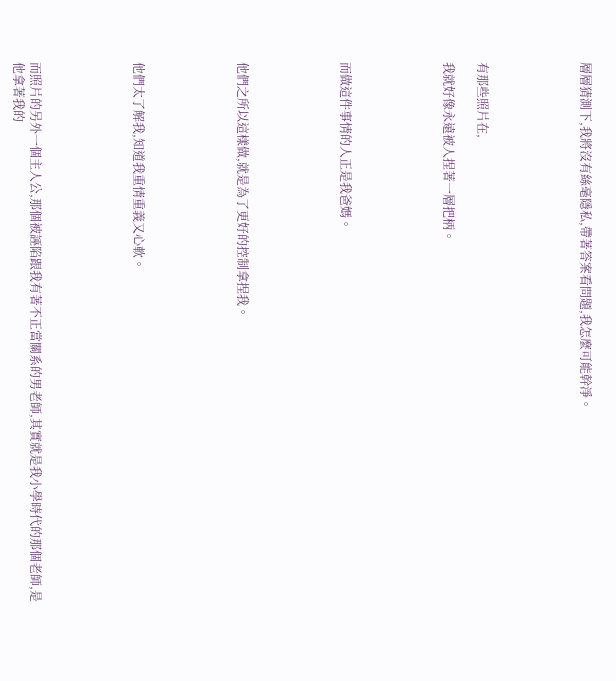層層猜測下,我將沒有絲毫隱私,帶著答案看問題,我怎麼可能幹淨。





有那些照片在,

我就好像永遠被人捏著一層把柄。





而做這件事情的人正是我爸媽。





他們之所以這樣做,就是為了更好的控制拿捏我。





他們太了解我,知道我重情重義又心軟。





而照片的另外一個主人公,那個被誣陷跟我有著不正當關系的男老師,其實就是我小學時代的那個老師,是他拿著我的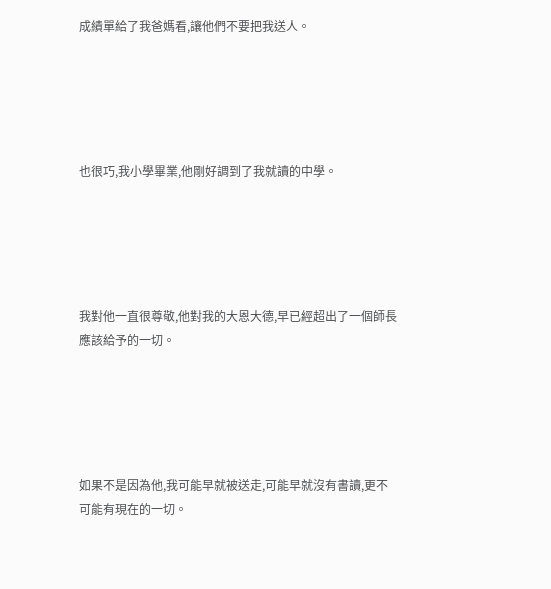成績單給了我爸媽看,讓他們不要把我送人。





也很巧,我小學畢業,他剛好調到了我就讀的中學。





我對他一直很尊敬,他對我的大恩大德,早已經超出了一個師長應該給予的一切。





如果不是因為他,我可能早就被送走,可能早就沒有書讀,更不可能有現在的一切。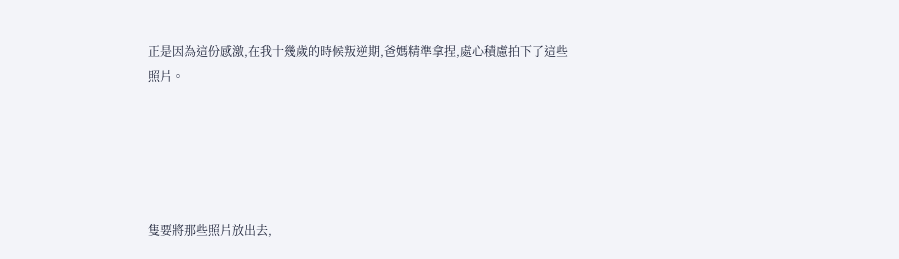正是因為這份感激,在我十幾歲的時候叛逆期,爸媽精準拿捏,處心積慮拍下了這些照片。





隻要將那些照片放出去,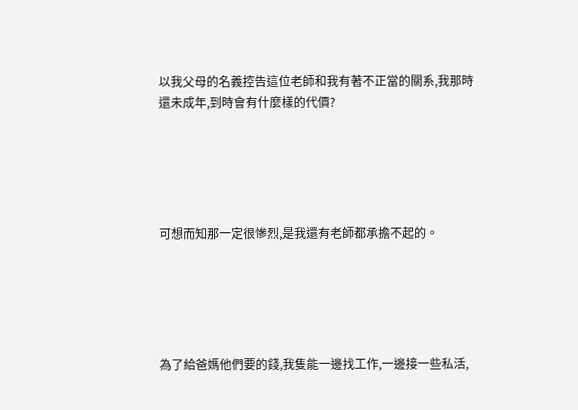以我父母的名義控告這位老師和我有著不正當的關系,我那時還未成年,到時會有什麼樣的代價?





可想而知那一定很慘烈,是我還有老師都承擔不起的。





為了給爸媽他們要的錢,我隻能一邊找工作,一邊接一些私活,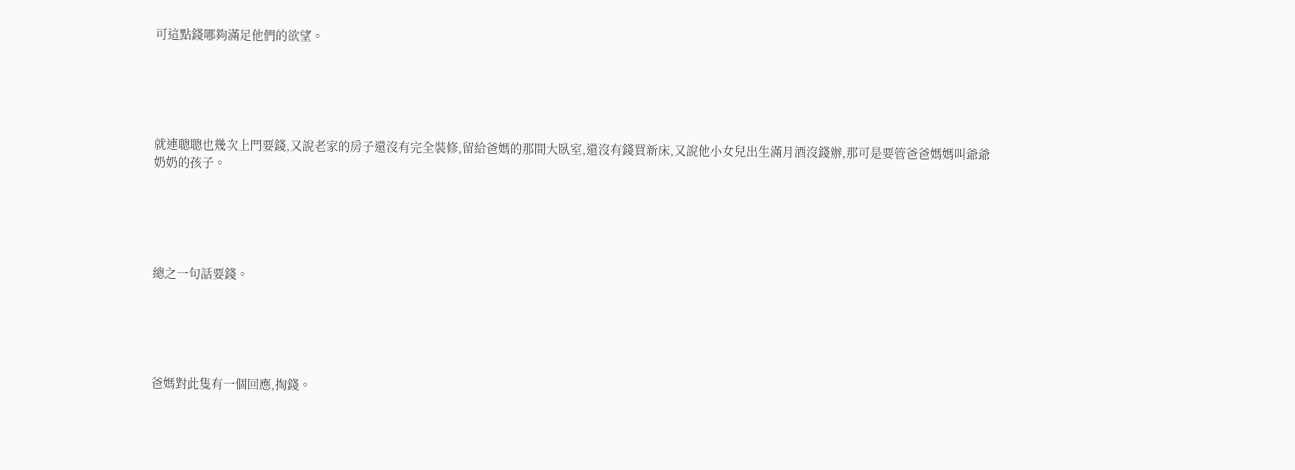可這點錢哪夠滿足他們的欲望。





就連聰聰也幾次上門要錢,又說老家的房子還沒有完全裝修,留給爸媽的那間大臥室,還沒有錢買新床,又說他小女兒出生滿月酒沒錢辦,那可是要管爸爸媽媽叫爺爺奶奶的孩子。





總之一句話要錢。





爸媽對此隻有一個回應,掏錢。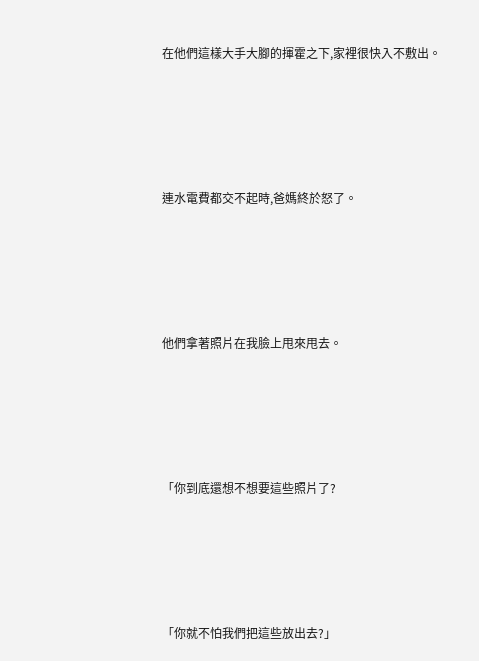在他們這樣大手大腳的揮霍之下,家裡很快入不敷出。





連水電費都交不起時,爸媽終於怒了。





他們拿著照片在我臉上甩來甩去。





「你到底還想不想要這些照片了?





「你就不怕我們把這些放出去?」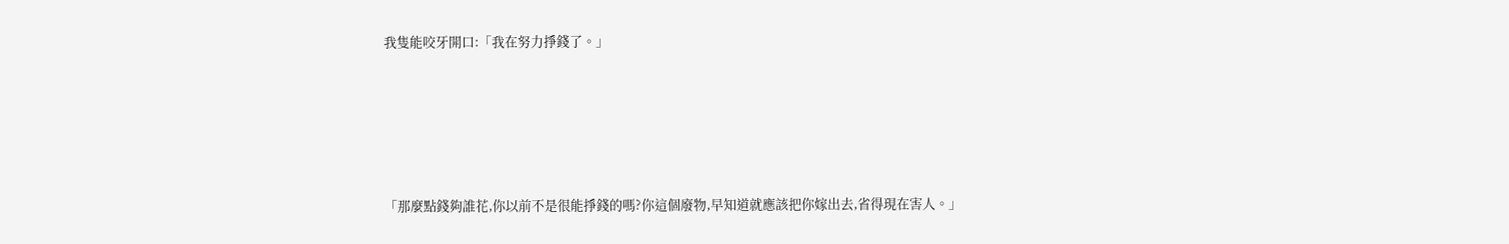我隻能咬牙開口:「我在努力掙錢了。」





「那麼點錢夠誰花,你以前不是很能掙錢的嗎?你這個廢物,早知道就應該把你嫁出去,省得現在害人。」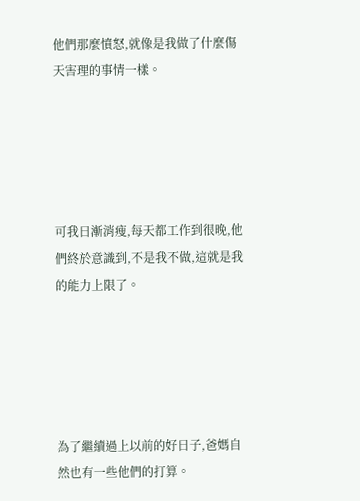他們那麼憤怒,就像是我做了什麼傷天害理的事情一樣。





可我日漸消瘦,每天都工作到很晚,他們終於意識到,不是我不做,這就是我的能力上限了。





為了繼續過上以前的好日子,爸媽自然也有一些他們的打算。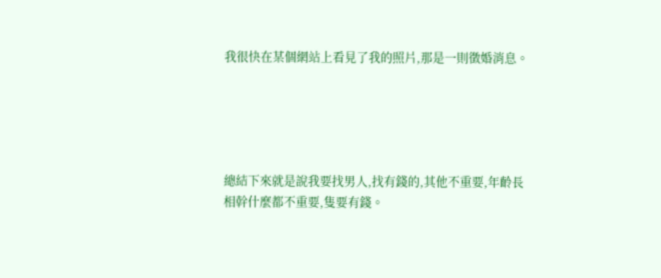我很快在某個網站上看見了我的照片,那是一則徵婚消息。





總結下來就是說我要找男人,找有錢的,其他不重要,年齡長相幹什麼都不重要,隻要有錢。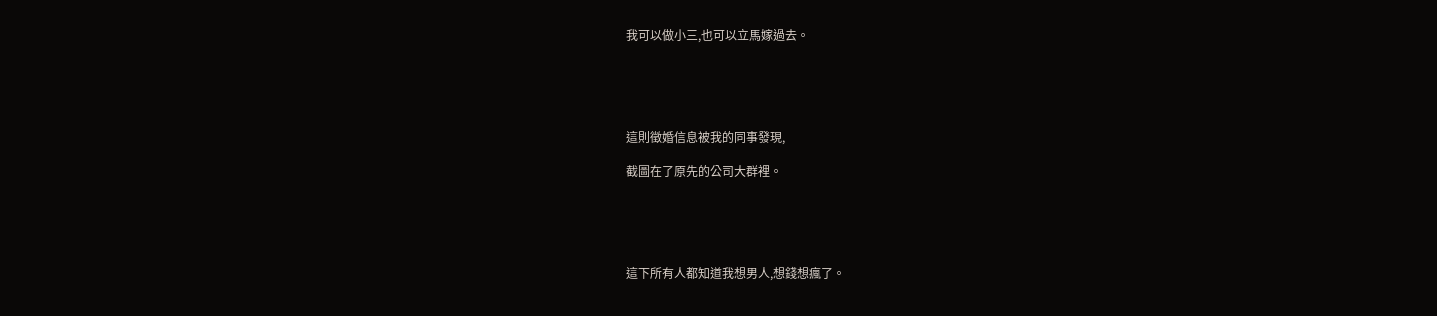我可以做小三,也可以立馬嫁過去。





這則徵婚信息被我的同事發現,

截圖在了原先的公司大群裡。





這下所有人都知道我想男人,想錢想瘋了。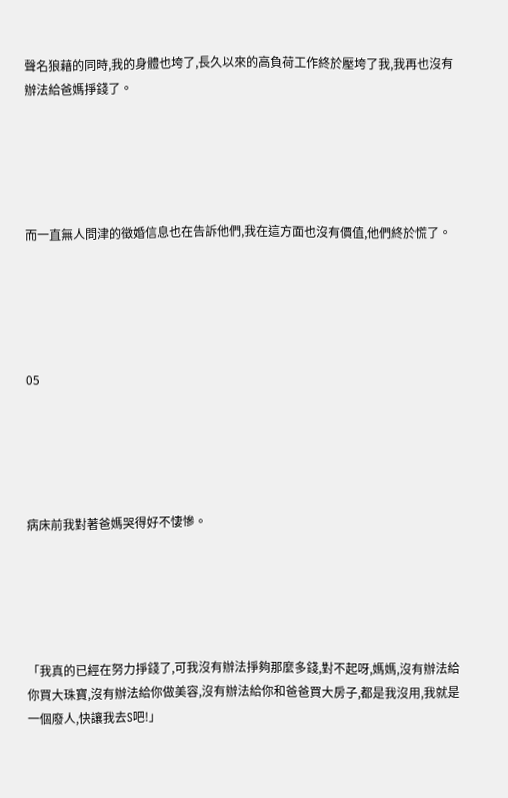聲名狼藉的同時,我的身體也垮了,長久以來的高負荷工作終於壓垮了我,我再也沒有辦法給爸媽掙錢了。





而一直無人問津的徵婚信息也在告訴他們,我在這方面也沒有價值,他們終於慌了。





05





病床前我對著爸媽哭得好不悽慘。





「我真的已經在努力掙錢了,可我沒有辦法掙夠那麼多錢,對不起呀,媽媽,沒有辦法給你買大珠寶,沒有辦法給你做美容,沒有辦法給你和爸爸買大房子,都是我沒用,我就是一個廢人,快讓我去S吧!」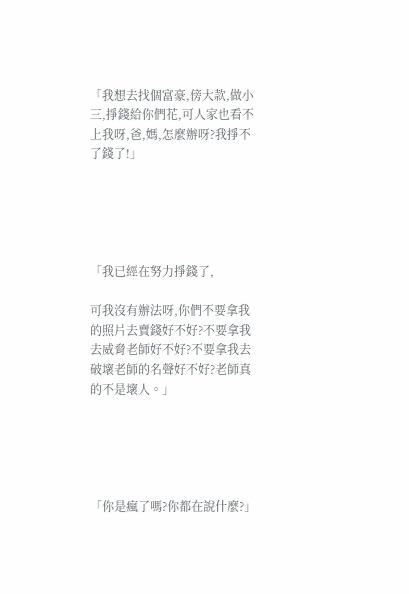「我想去找個富豪,傍大款,做小三,掙錢給你們花,可人家也看不上我呀,爸,媽,怎麼辦呀?我掙不了錢了!」





「我已經在努力掙錢了,

可我沒有辦法呀,你們不要拿我的照片去賣錢好不好?不要拿我去威脅老師好不好?不要拿我去破壞老師的名聲好不好?老師真的不是壞人。」





「你是瘋了嗎?你都在說什麼?」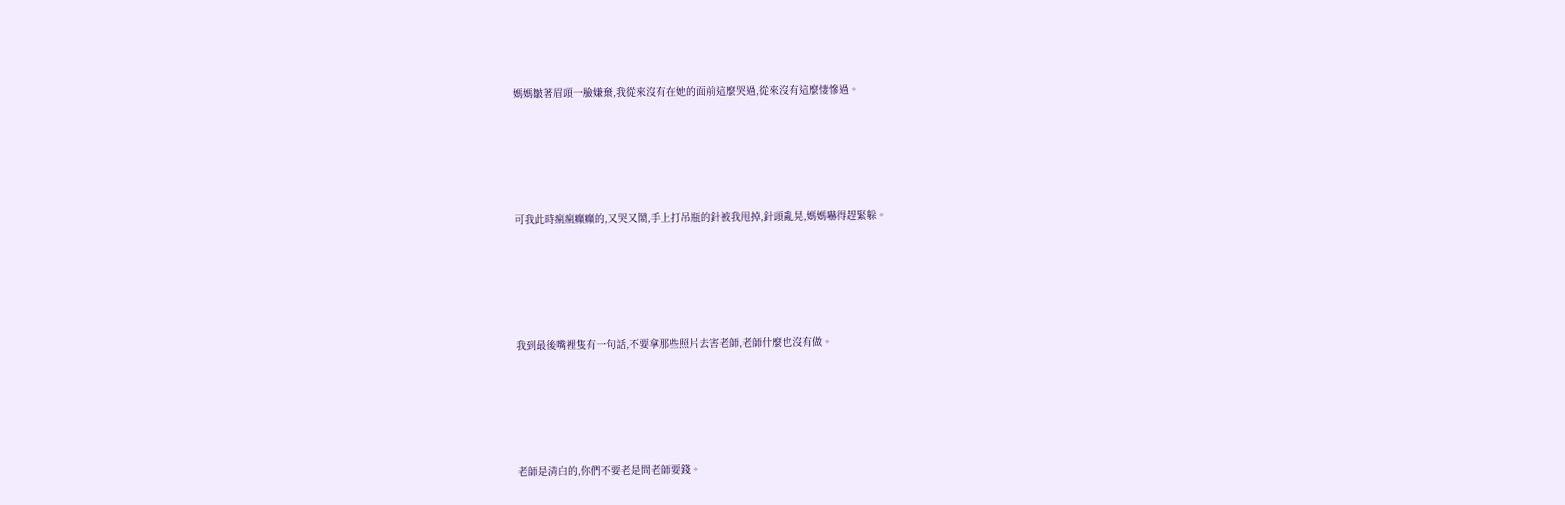媽媽皺著眉頭一臉嫌棄,我從來沒有在她的面前這麼哭過,從來沒有這麼悽慘過。





可我此時瘋瘋癲癲的,又哭又鬧,手上打吊瓶的針被我甩掉,針頭亂晃,媽媽嚇得趕緊躲。





我到最後嘴裡隻有一句話,不要拿那些照片去害老師,老師什麼也沒有做。





老師是清白的,你們不要老是問老師要錢。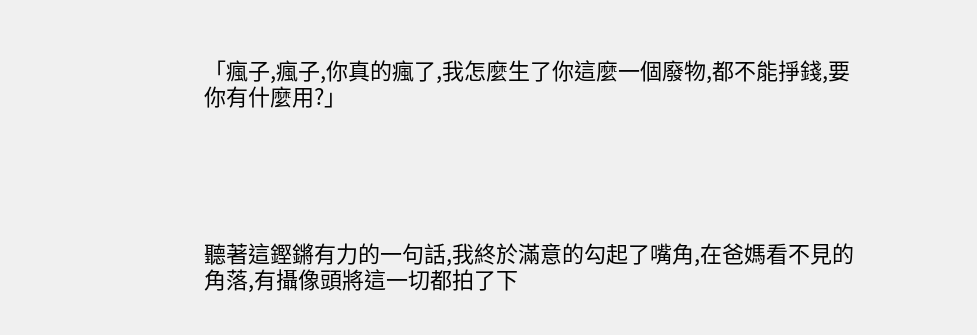「瘋子,瘋子,你真的瘋了,我怎麼生了你這麼一個廢物,都不能掙錢,要你有什麼用?」





聽著這鏗鏘有力的一句話,我終於滿意的勾起了嘴角,在爸媽看不見的角落,有攝像頭將這一切都拍了下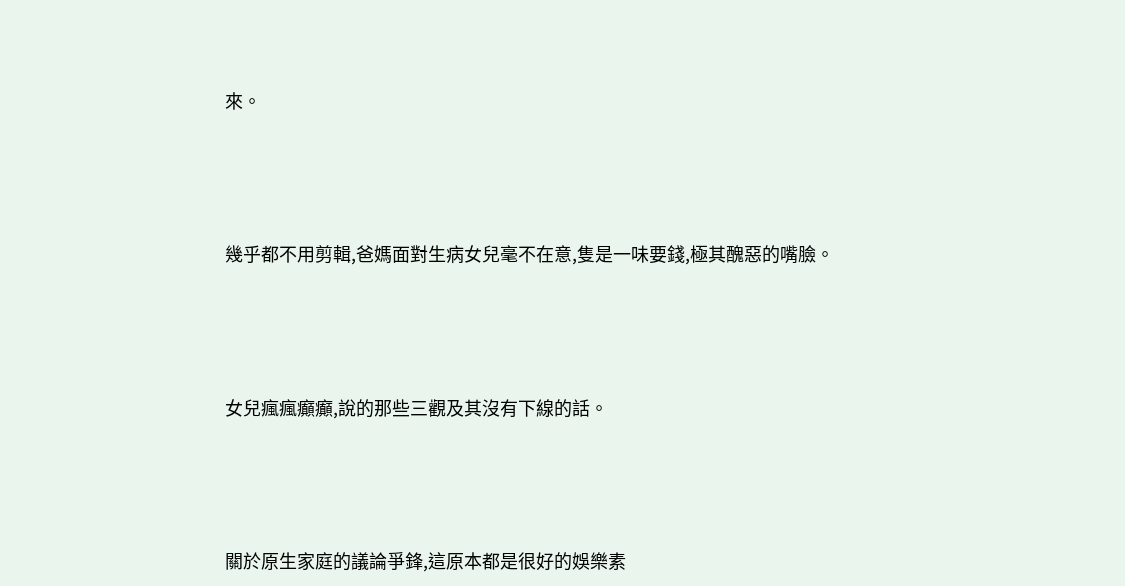來。





幾乎都不用剪輯,爸媽面對生病女兒毫不在意,隻是一味要錢,極其醜惡的嘴臉。





女兒瘋瘋癲癲,說的那些三觀及其沒有下線的話。





關於原生家庭的議論爭鋒,這原本都是很好的娛樂素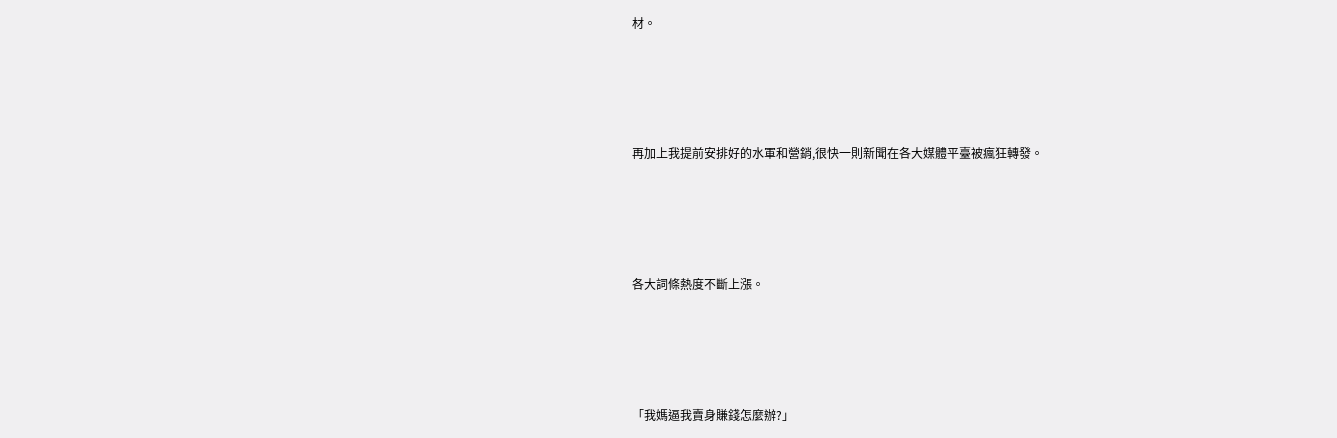材。





再加上我提前安排好的水軍和營銷,很快一則新聞在各大媒體平臺被瘋狂轉發。





各大詞條熱度不斷上漲。





「我媽逼我賣身賺錢怎麼辦?」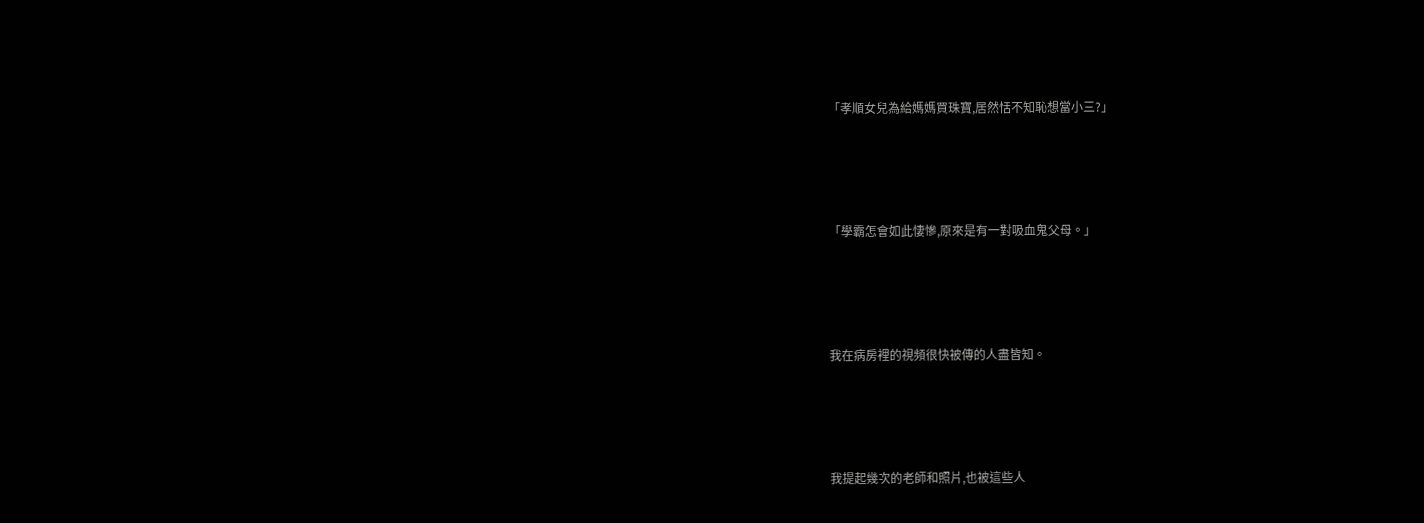「孝順女兒為給媽媽買珠寶,居然恬不知恥想當小三?」





「學霸怎會如此悽慘,原來是有一對吸血鬼父母。」





我在病房裡的視頻很快被傳的人盡皆知。





我提起幾次的老師和照片,也被這些人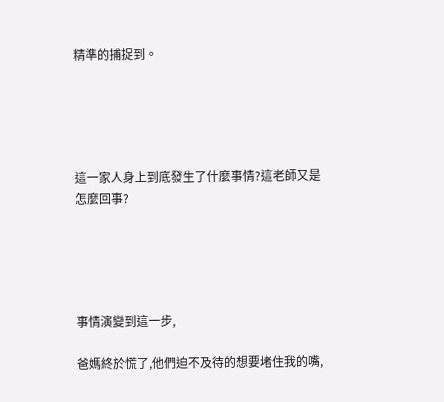精準的捕捉到。





這一家人身上到底發生了什麼事情?這老師又是怎麼回事?





事情演變到這一步,

爸媽終於慌了,他們迫不及待的想要堵住我的嘴,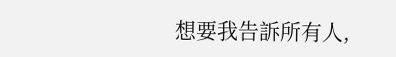想要我告訴所有人,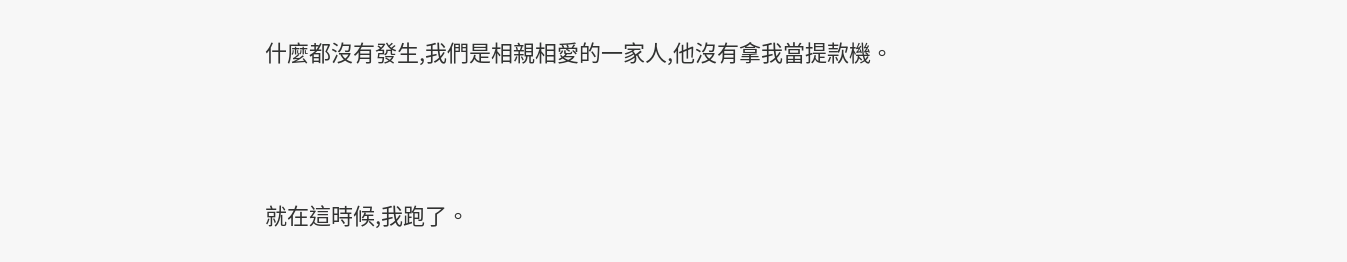什麼都沒有發生,我們是相親相愛的一家人,他沒有拿我當提款機。





就在這時候,我跑了。